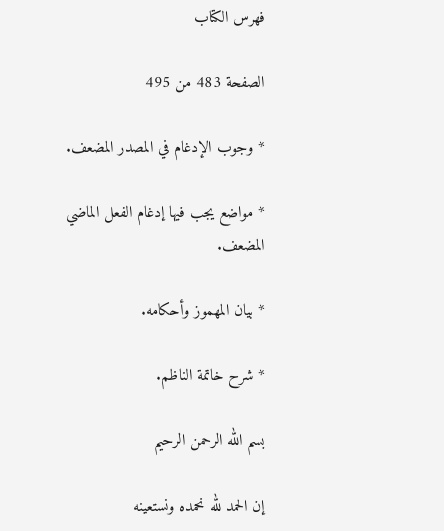فهرس الكتاب

الصفحة 483 من 495

* وجوب الإدغام في المصدر المضعف.

* مواضع يجب فيها إدغام الفعل الماضي المضعف.

* بيان المهموز وأحكامه.

* شرح خاتمة الناظم.

بسم الله الرحمن الرحيم

إن الحمد لله نحمده ونستعينه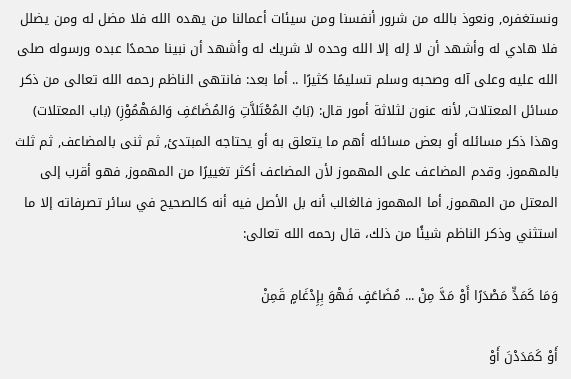ونستغفره, ونعوذ بالله من شرور أنفسنا ومن سيئات أعمالنا من يهده الله فلا مضل له ومن يضلل فلا هادي له وأشهد أن لا إله إلا الله وحده لا شريك له وأشهد أن نبينا محمدًا عبده ورسوله صلى الله عليه وعلى آله وصحبه وسلم تسليمًا كثيرًا .. أما بعد: فانتهى الناظم رحمه الله تعالى من ذكر مسائل المعتلات, لأنه عنون لثلاثة أمور قال: (بَابُ المُعْتَلاَّتِ وَالمُضَاعَفِ وَالمَهْمُوْزِ) (باب المعتلات) وهذا ذكر مسائله أو بعض مسائله أهم ما يتعلق به أو يحتاجه المبتدئ, ثم ثنى بالمضاعف, ثم ثلث بالمهموز. وقدم المضاعف على المهموز لأن المضاعف أكثر تغييرًا من المهموز, فهو أقرب إلى المعتل من المهموز, أما المهموز فالغالب أنه بل الأصل فيه أنه كالصحيح في سائر تصرفاته إلا ما استثني وذكر الناظم شيئًا من ذلك، قال رحمه الله تعالى:

وَمَا كَمَدٍّ مَصْدَرًا أَوْ مَدَّ مِنْ ... مُضَاعَفٍ فَهْوَ بِإِدْغَامٍ قَمِنْ

أَوْ كَمَدَدْنَ أَوْ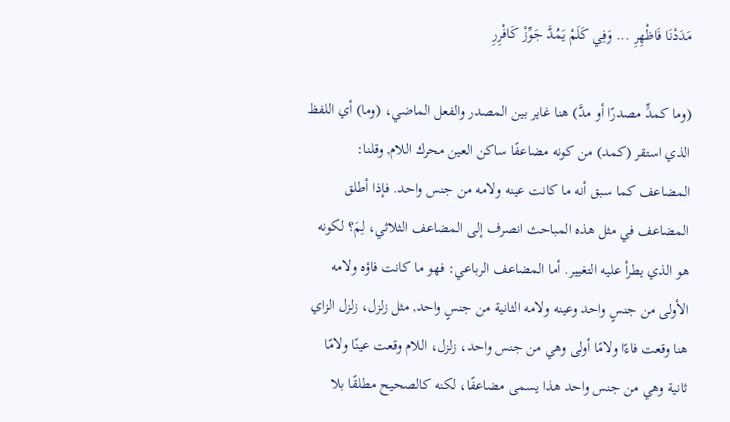مَدَدْنَا فَاظْهِرِ ... وَفِي كَلَمْ يَمُدَّ جَوِّزْ كَافْرِرِ

(وما كمدٍّ مصدرًا أو مدَّ) هنا غاير بين المصدر والفعل الماضي، (وما) أي اللفظ الذي استقر (كمد) من كونه مضاعفًا ساكن العين محرك اللام, وقلنا: المضاعف كما سبق أنه ما كانت عينه ولامه من جنس واحد. فإذا أطلق المضاعف في مثل هذه المباحث انصرف إلى المضاعف الثلاثي، لِمَ؟ لكونه هو الذي يطرأ عليه التغيير. أما المضاعف الرباعي: فهو ما كانت فاؤه ولامه الأولى من جنسٍ واحد وعينه ولامه الثانية من جنسٍ واحد, مثل زلزل، زلزل الزاي هنا وقعت فاءًا ولامًا أولى وهي من جنس واحد، زلزل، اللام وقعت عينًا ولامًا ثانية وهي من جنس واحد هذا يسمى مضاعفًا، لكنه كالصحيح مطلقًا بلا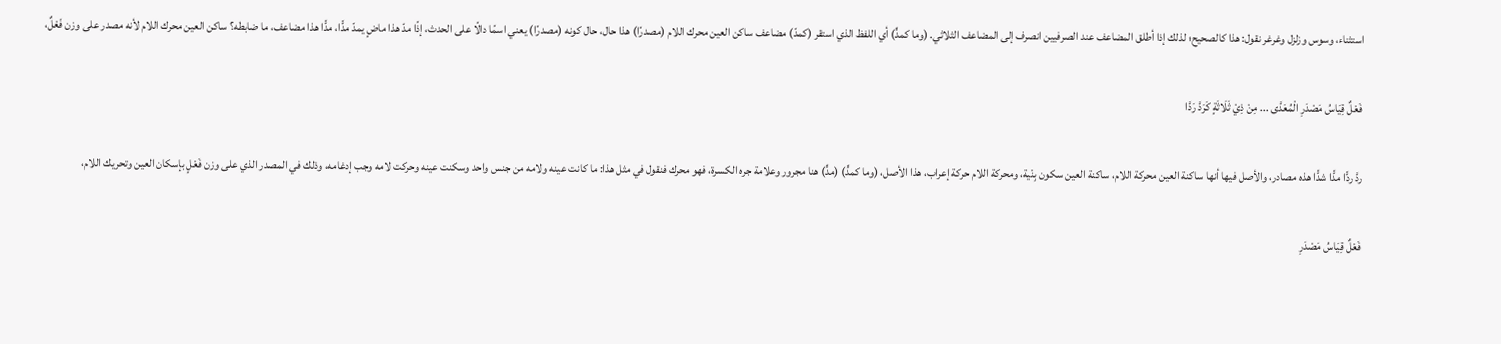استثناء، وسوس وزلزل وغرغر نقول: هذا كالصحيح؛ لذلك إذا أطلق المضاعف عند الصرفيين انصرف إلى المضاعف الثلاثي. (وما كمدٍّ) أي اللفظ الذي استقر (كمدّ) مضاعف ساكن العين محرك اللام (مصدرًا) هذا حال، حال كونه (مصدرًا) يعني اسمًا دالًا على الحدث، إذًا مدّ هذا ماضٍ يمدّ مدًّا، مدًّا هذا مضاعف، ما ضابطه؟ ساكن العين محرك اللام لأنه مصدر على وزن فَعْلٌ،

فَعْلٌ قِيَاسُ مَصْدَرِ الْمُعَدَّى ... مِنْ ذِيْ ثَلَاثَةٍ كَرَدَّ رَدَّا

ردَّ ردًّا مدًّا شدًّا هذه مصادر، والأصل فيها أنها ساكنة العين محركة اللام، ساكنة العين سكون بِنْية، ومحركة اللام حركة إعراب، هذا الأصل، (وما كمدٍّ) (مدٍّ) هنا مجرور وعلامة جره الكسرة، فهو محرك فنقول في مثل هذا: ما كانت عينه ولامه من جنس واحد وسكنت عينه وحركت لامه وجب إدغامه، وذلك في المصدر الذي على وزن فَعْلٍ بإسكان العين وتحريك اللام،

فَعْلٌ قِيَاسُ مَصْدَرِ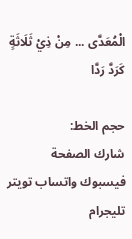الْمُعَدَّى ... مِنْ ذِيْ ثَلَاثَةٍ كَرَدَّ رَدَّا

حجم الخط:
شارك الصفحة
فيسبوك واتساب تويتر تليجرام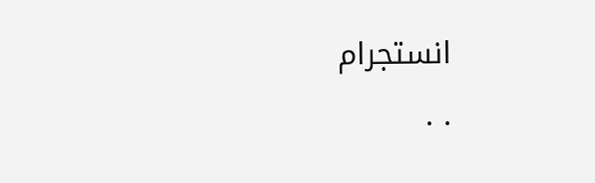انستجرام
. .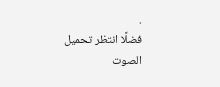.
فضلًا انتظر تحميل الصوت